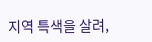지역 특색을 살려,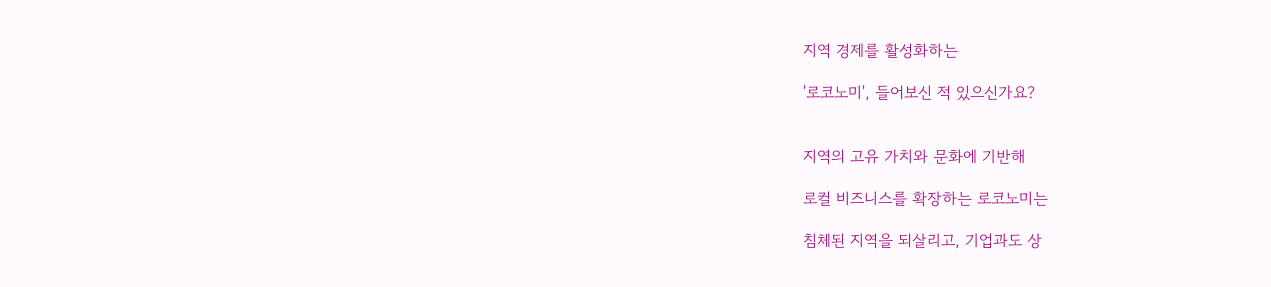지역 경제를 활성화하는

'로코노미', 들어보신 적 있으신가요?


지역의 고유 가치와 문화에 기반해

로컬 비즈니스를 확장하는 로코노미는

침체된 지역을 되살리고, 기업과도 상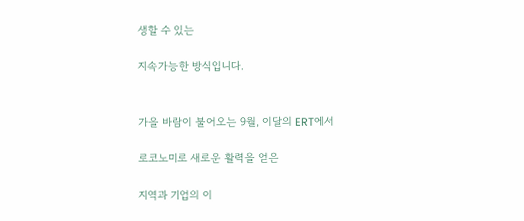생할 수 있는

지속가능한 방식입니다.


가을 바람이 불어오는 9월, 이달의 ERT에서

로코노미로 새로운 활력을 얻은

지역과 기업의 이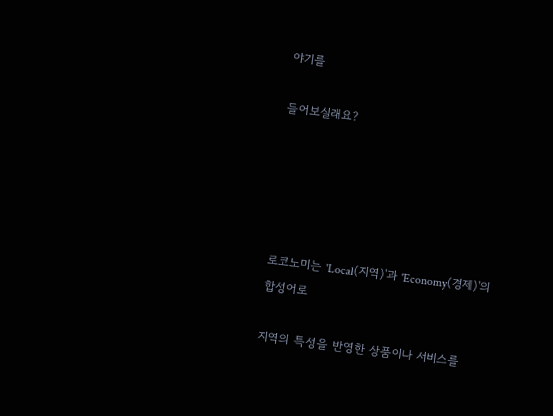야기를

들어보실래요?





로코노미는 'Local(지역)'과 'Economy(경제)'의 합성어로

지역의 특성을 반영한 상품이나 서비스를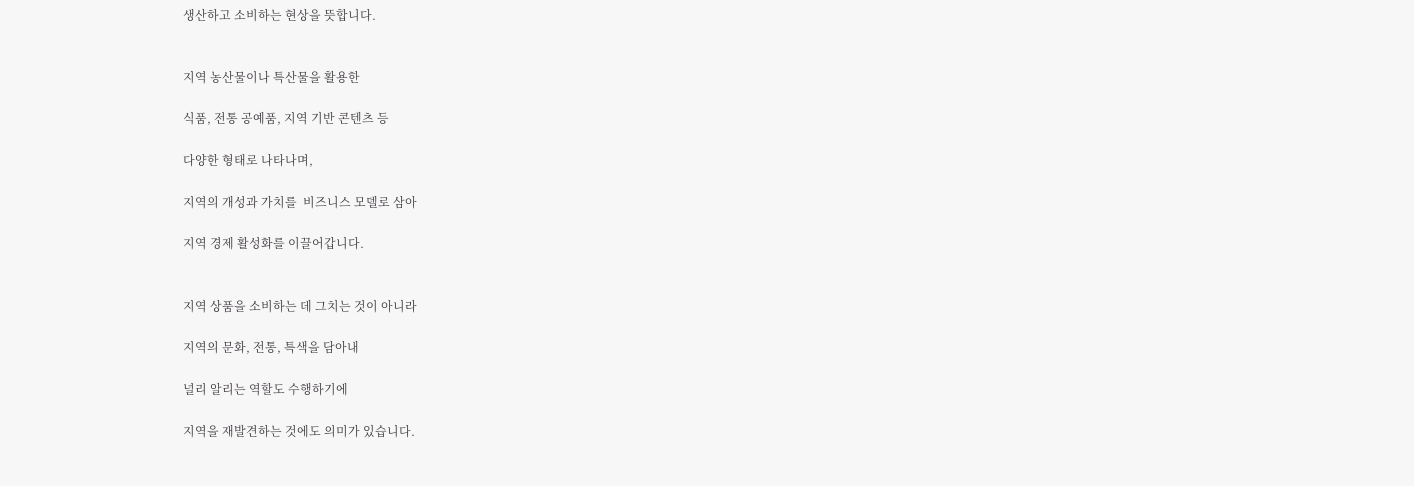생산하고 소비하는 현상을 뜻합니다.


지역 농산물이나 특산물을 활용한

식품, 전통 공예품, 지역 기반 콘텐츠 등

다양한 형태로 나타나며,

지역의 개성과 가치를  비즈니스 모델로 삼아

지역 경제 활성화를 이끌어갑니다.


지역 상품을 소비하는 데 그치는 것이 아니라

지역의 문화, 전통, 특색을 담아내

널리 알리는 역할도 수행하기에

지역을 재발견하는 것에도 의미가 있습니다.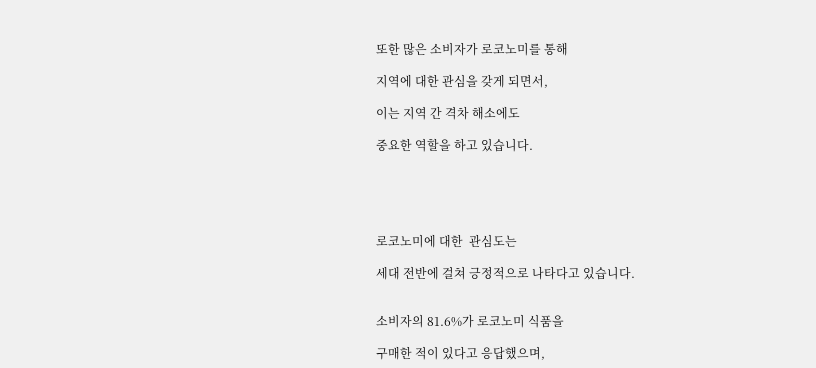또한 많은 소비자가 로코노미를 통해

지역에 대한 관심을 갖게 되면서,

이는 지역 간 격차 해소에도

중요한 역할을 하고 있습니다.





로코노미에 대한  관심도는

세대 전반에 걸쳐 긍정적으로 나타다고 있습니다.


소비자의 81.6%가 로코노미 식품을

구매한 적이 있다고 응답했으며,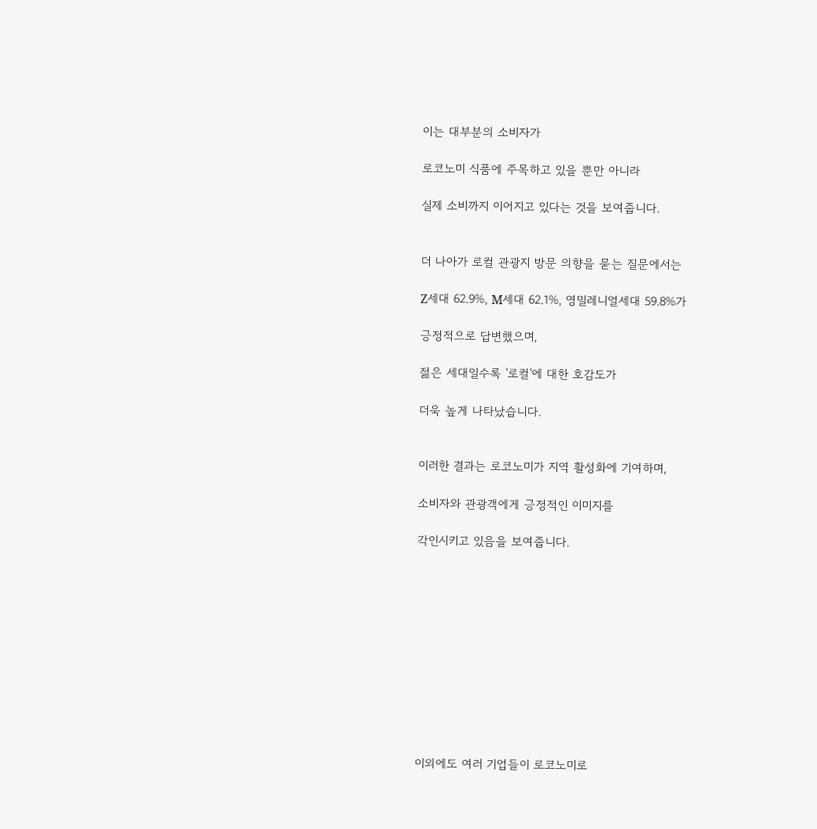이는 대부분의 소비자가

로코노미 식품에 주목하고 있을 뿐만 아니라

실제 소비까지 이어지고 있다는 것을 보여줍니다.


더 나아가 로컬 관광지 방문 의향을 묻는 질문에서는

Z세대 62.9%, M세대 62.1%, 영밀레니얼세대 59.8%가

긍정적으로 답변했으며,

젊은 세대일수록 '로컬'에 대한 호감도가

더욱 높게 나타났습니다.


이러한 결과는 로코노미가 지역 활성화에 기여하며,

소비자와 관광객에게 긍정적인 이미지를

각인시키고 있음을 보여줍니다.











이외에도 여러 기업들이 로코노미로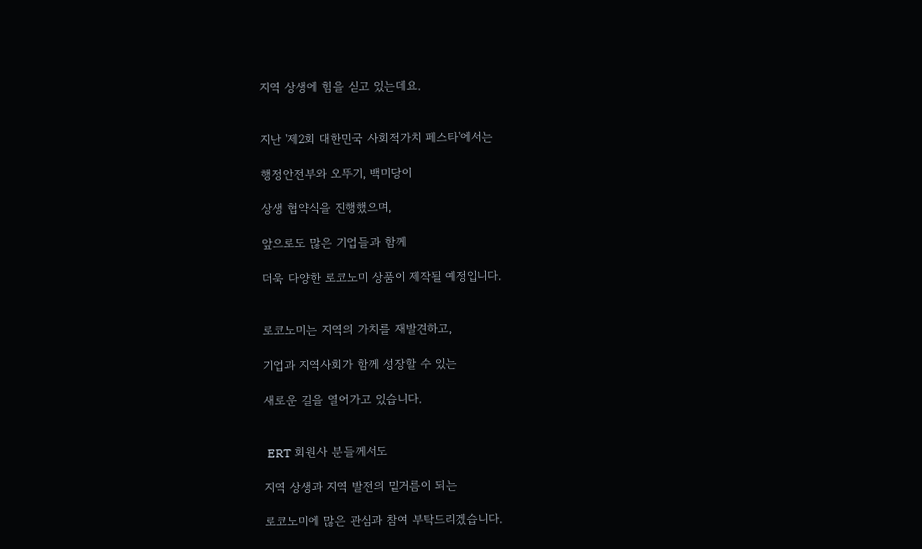지역 상생에 힘을 싣고 있는데요.


지난 '제2회 대한민국 사회적가치 페스타'에서는

행정안전부와 오뚜기, 백미당이

상생 협약식을 진행했으며,

앞으로도 많은 기업들과 함께

더욱 다양한 로코노미 상품이 제작될 예정입니다.


로코노미는 지역의 가치를 재발견하고,

기업과 지역사회가 함께 성장할 수 있는

새로운 길을 열어가고 있습니다.


 ERT 회원사 분들께서도

지역 상생과 지역 발전의 밑거름이 되는

로코노미에 많은 관심과 참여 부탁드리겠습니다.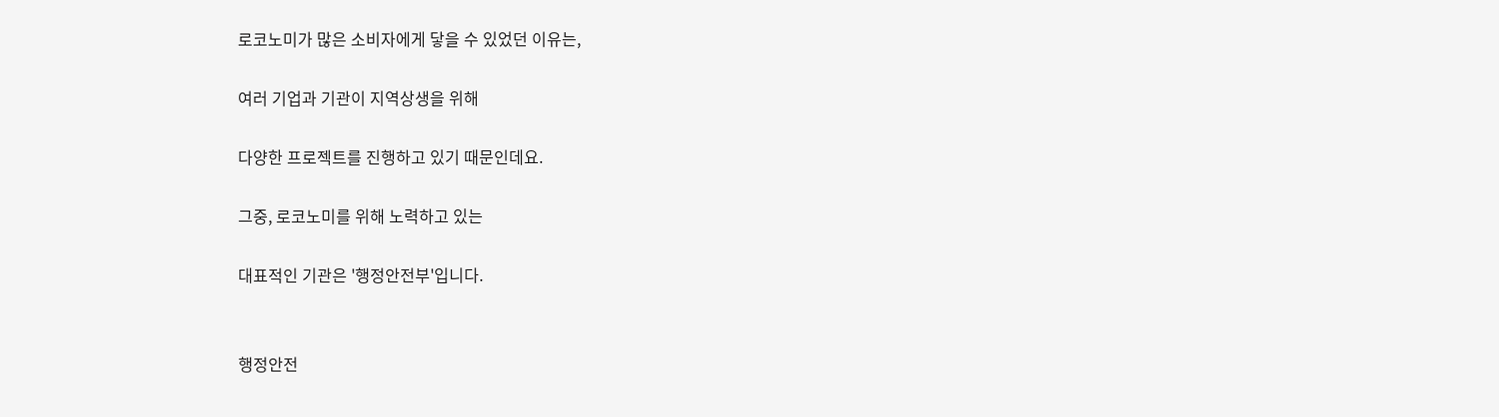로코노미가 많은 소비자에게 닿을 수 있었던 이유는,

여러 기업과 기관이 지역상생을 위해

다양한 프로젝트를 진행하고 있기 때문인데요.

그중, 로코노미를 위해 노력하고 있는

대표적인 기관은 '행정안전부'입니다.


행정안전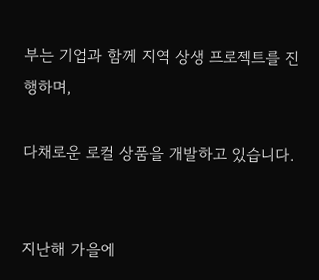부는 기업과 함께 지역 상생 프로젝트를 진행하며,

다채로운 로컬 상품을 개발하고 있습니다.


지난해 가을에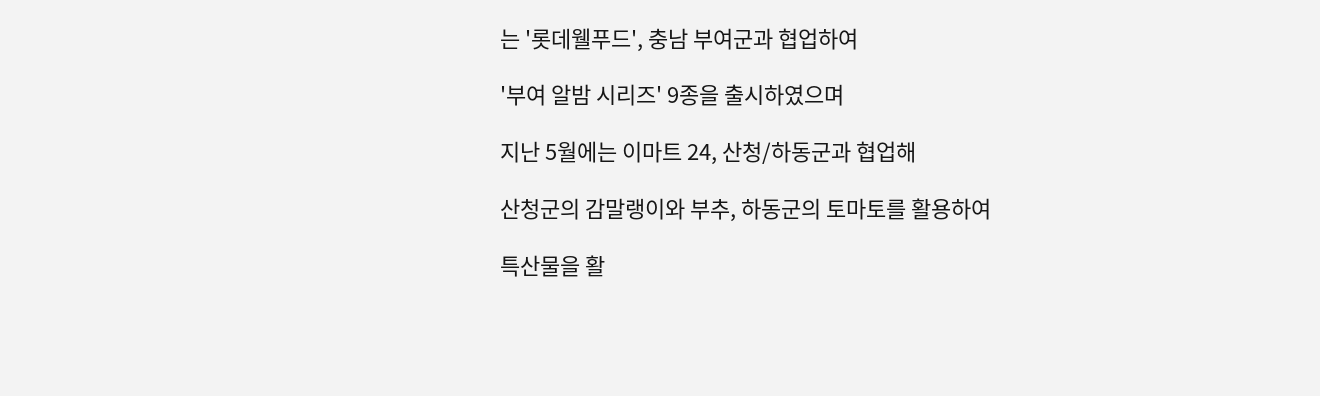는 '롯데웰푸드', 충남 부여군과 협업하여

'부여 알밤 시리즈' 9종을 출시하였으며

지난 5월에는 이마트 24, 산청/하동군과 협업해

산청군의 감말랭이와 부추, 하동군의 토마토를 활용하여

특산물을 활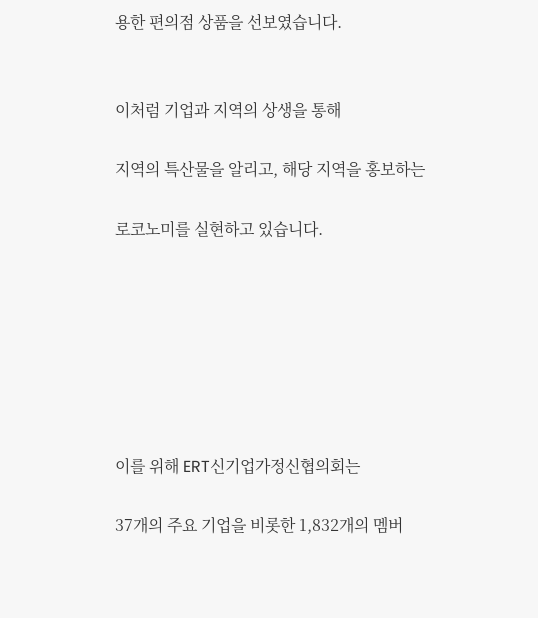용한 편의점 상품을 선보였습니다.


이처럼 기업과 지역의 상생을 통해

지역의 특산물을 알리고, 해당 지역을 홍보하는

로코노미를 실현하고 있습니다.







이를 위해 ERT신기업가정신협의회는

37개의 주요 기업을 비롯한 1,832개의 멤버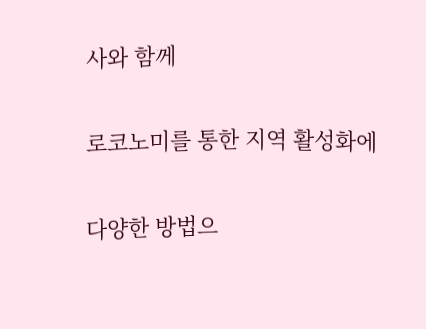사와 함께

로코노미를 통한 지역 활성화에

다양한 방법으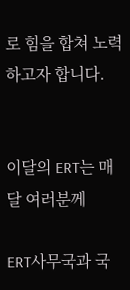로 힘을 합쳐 노력하고자 합니다.


이달의 ERT는 매달 여러분께

ERT사무국과 국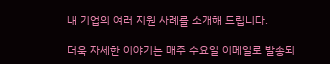내 기업의 여러 지원 사례를 소개해 드립니다.

더욱 자세한 이야기는 매주 수요일 이메일로 발송되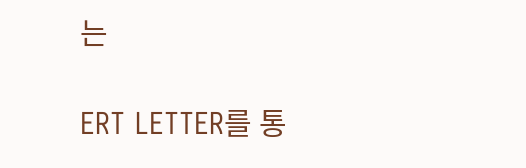는

ERT LETTER를 통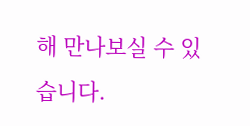해 만나보실 수 있습니다.